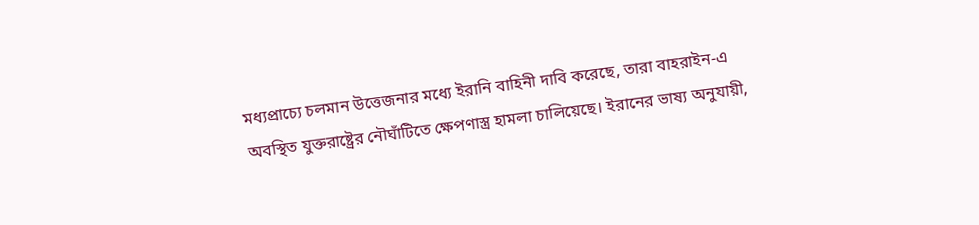মধ্যপ্রাচ্যে চলমান উত্তেজনার মধ্যে ইরানি বাহিনী দাবি করেছে, তারা বাহরাইন-এ অবস্থিত যুক্তরাষ্ট্রের নৌঘাঁটিতে ক্ষেপণাস্ত্র হামলা চালিয়েছে। ইরানের ভাষ্য অনুযায়ী,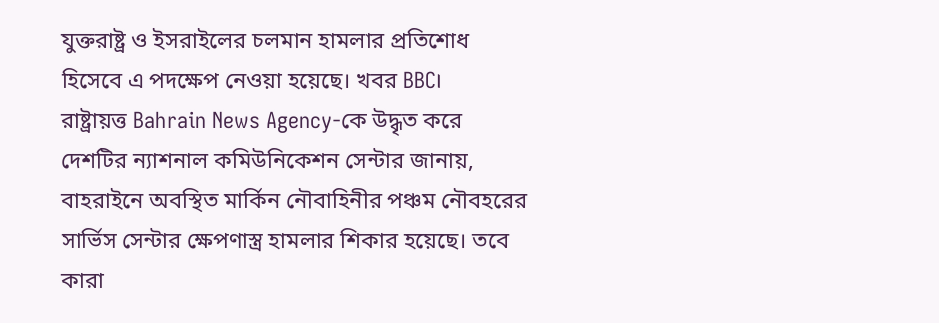যুক্তরাষ্ট্র ও ইসরাইলের চলমান হামলার প্রতিশোধ হিসেবে এ পদক্ষেপ নেওয়া হয়েছে। খবর BBC।
রাষ্ট্রায়ত্ত Bahrain News Agency-কে উদ্ধৃত করে দেশটির ন্যাশনাল কমিউনিকেশন সেন্টার জানায়, বাহরাইনে অবস্থিত মার্কিন নৌবাহিনীর পঞ্চম নৌবহরের সার্ভিস সেন্টার ক্ষেপণাস্ত্র হামলার শিকার হয়েছে। তবে কারা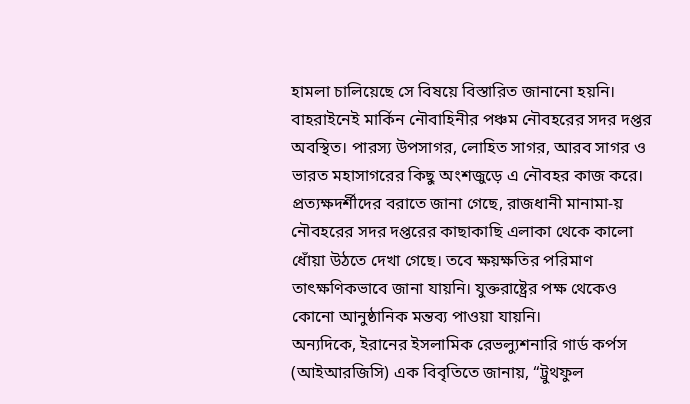হামলা চালিয়েছে সে বিষয়ে বিস্তারিত জানানো হয়নি।
বাহরাইনেই মার্কিন নৌবাহিনীর পঞ্চম নৌবহরের সদর দপ্তর অবস্থিত। পারস্য উপসাগর, লোহিত সাগর, আরব সাগর ও ভারত মহাসাগরের কিছু অংশজুড়ে এ নৌবহর কাজ করে।
প্রত্যক্ষদর্শীদের বরাতে জানা গেছে, রাজধানী মানামা-য় নৌবহরের সদর দপ্তরের কাছাকাছি এলাকা থেকে কালো ধোঁয়া উঠতে দেখা গেছে। তবে ক্ষয়ক্ষতির পরিমাণ তাৎক্ষণিকভাবে জানা যায়নি। যুক্তরাষ্ট্রের পক্ষ থেকেও কোনো আনুষ্ঠানিক মন্তব্য পাওয়া যায়নি।
অন্যদিকে, ইরানের ইসলামিক রেভল্যুশনারি গার্ড কর্পস (আইআরজিসি) এক বিবৃতিতে জানায়, “ট্রুথফুল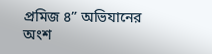প্রমিজ ৪” অভিযানের অংশ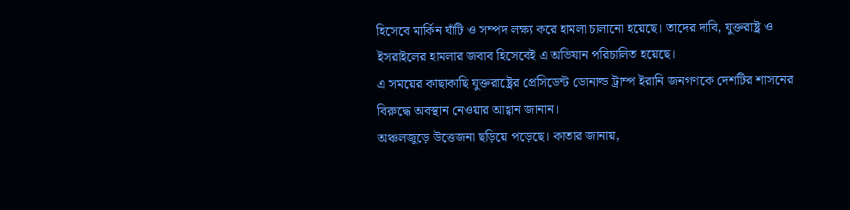হিসেবে মার্কিন ঘাঁটি ও সম্পদ লক্ষ্য করে হামলা চালানো হয়েছে। তাদের দাবি, যুক্তরাষ্ট্র ও ইসরাইলের হামলার জবাব হিসেবেই এ অভিযান পরিচালিত হয়েছে।
এ সময়ের কাছাকাছি যুক্তরাষ্ট্রের প্রেসিডেন্ট ডোনাল্ড ট্রাম্প ইরানি জনগণকে দেশটির শাসনের বিরুদ্ধে অবস্থান নেওয়ার আহ্বান জানান।
অঞ্চলজুড়ে উত্তেজনা ছড়িয়ে পড়েছে। কাতার জানায়,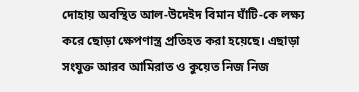দোহায় অবস্থিত আল-উদেইদ বিমান ঘাঁটি-কে লক্ষ্য করে ছোড়া ক্ষেপণাস্ত্র প্রতিহত করা হয়েছে। এছাড়া সংযুক্ত আরব আমিরাত ও কুয়েত নিজ নিজ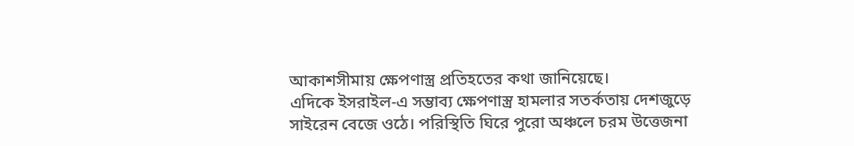আকাশসীমায় ক্ষেপণাস্ত্র প্রতিহতের কথা জানিয়েছে।
এদিকে ইসরাইল-এ সম্ভাব্য ক্ষেপণাস্ত্র হামলার সতর্কতায় দেশজুড়ে সাইরেন বেজে ওঠে। পরিস্থিতি ঘিরে পুরো অঞ্চলে চরম উত্তেজনা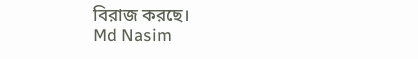বিরাজ করছে।
Md Nasim